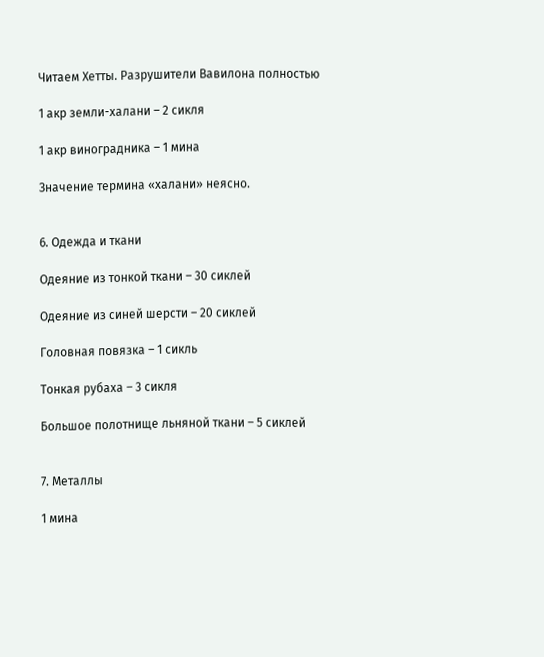Читаем Хетты. Разрушители Вавилона полностью

1 акр земли-халани – 2 сикля

1 акр виноградника – 1 мина

Значение термина «халани» неясно.


6. Одежда и ткани

Одеяние из тонкой ткани – 30 сиклей

Одеяние из синей шерсти – 20 сиклей

Головная повязка – 1 сикль

Тонкая рубаха – 3 сикля

Большое полотнище льняной ткани – 5 сиклей


7. Металлы

1 мина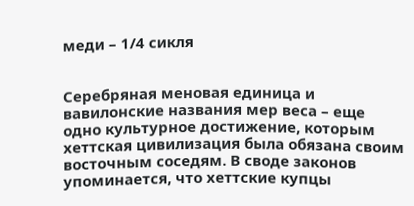меди – 1/4 сикля


Серебряная меновая единица и вавилонские названия мер веса – еще одно культурное достижение, которым хеттская цивилизация была обязана своим восточным соседям. В своде законов упоминается, что хеттские купцы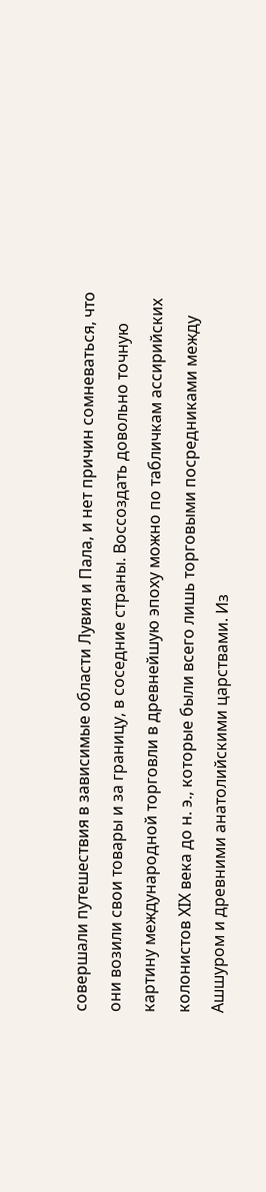совершали путешествия в зависимые области Лувия и Пала, и нет причин сомневаться, что они возили свои товары и за границу, в соседние страны. Воссоздать довольно точную картину международной торговли в древнейшую эпоху можно по табличкам ассирийских колонистов XIX века до н. э., которые были всего лишь торговыми посредниками между Ашшуром и древними анатолийскими царствами. Из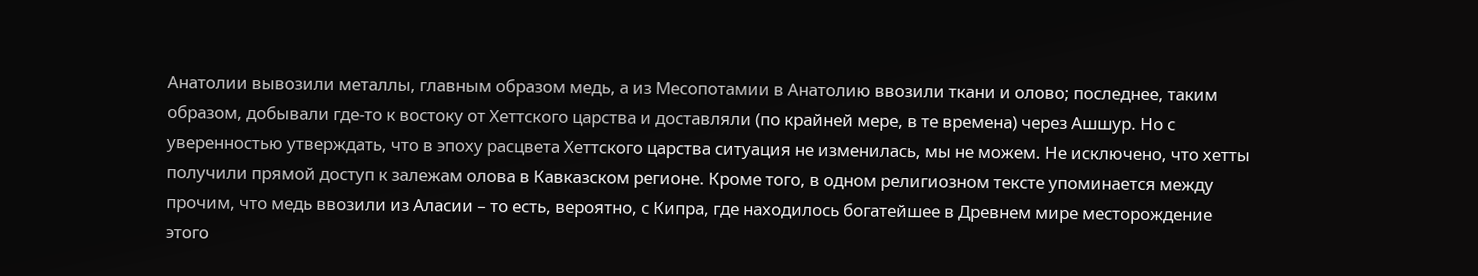Анатолии вывозили металлы, главным образом медь, а из Месопотамии в Анатолию ввозили ткани и олово; последнее, таким образом, добывали где-то к востоку от Хеттского царства и доставляли (по крайней мере, в те времена) через Ашшур. Но с уверенностью утверждать, что в эпоху расцвета Хеттского царства ситуация не изменилась, мы не можем. Не исключено, что хетты получили прямой доступ к залежам олова в Кавказском регионе. Кроме того, в одном религиозном тексте упоминается между прочим, что медь ввозили из Аласии – то есть, вероятно, с Кипра, где находилось богатейшее в Древнем мире месторождение этого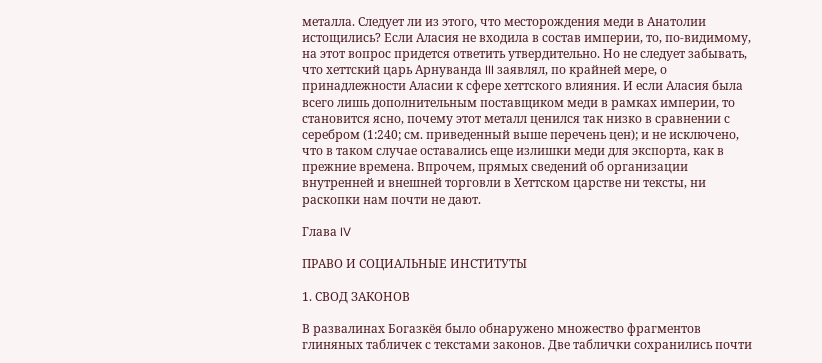металла. Следует ли из этого, что месторождения меди в Анатолии истощились? Если Аласия не входила в состав империи, то, по-видимому, на этот вопрос придется ответить утвердительно. Но не следует забывать, что хеттский царь Арнуванда III заявлял, по крайней мере, о принадлежности Аласии к сфере хеттского влияния. И если Аласия была всего лишь дополнительным поставщиком меди в рамках империи, то становится ясно, почему этот металл ценился так низко в сравнении с серебром (1:240; см. приведенный выше перечень цен); и не исключено, что в таком случае оставались еще излишки меди для экспорта, как в прежние времена. Впрочем, прямых сведений об организации внутренней и внешней торговли в Хеттском царстве ни тексты, ни раскопки нам почти не дают.

Глава IV

ПРАВО И СОЦИАЛЬНЫЕ ИНСТИТУТЫ

1. СВОД ЗАКОНОВ

В развалинах Богазкёя было обнаружено множество фрагментов глиняных табличек с текстами законов. Две таблички сохранились почти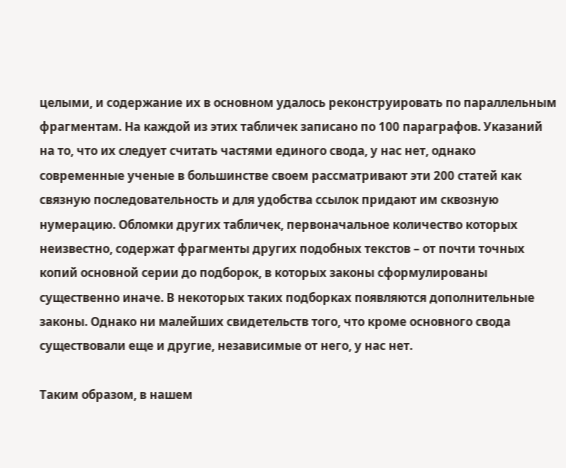целыми, и содержание их в основном удалось реконструировать по параллельным фрагментам. На каждой из этих табличек записано по 100 параграфов. Указаний на то, что их следует считать частями единого свода, у нас нет, однако современные ученые в большинстве своем рассматривают эти 200 статей как связную последовательность и для удобства ссылок придают им сквозную нумерацию. Обломки других табличек, первоначальное количество которых неизвестно, содержат фрагменты других подобных текстов – от почти точных копий основной серии до подборок, в которых законы сформулированы существенно иначе. В некоторых таких подборках появляются дополнительные законы. Однако ни малейших свидетельств того, что кроме основного свода существовали еще и другие, независимые от него, у нас нет.

Таким образом, в нашем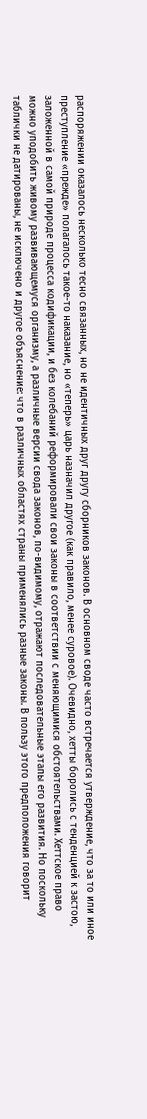распоряжении оказалось несколько тесно связанных, но не идентичных друг другу сборников законов. В основном своде часто встречается утверждение, что за то или иное преступление «прежде» полагалось такое-то наказание, но «теперь» царь назначил другое (как правило, менее суровое). Очевидно, хетты боролись с тенденцией к застою, заложенной в самой природе процесса кодификации, и без колебаний реформировали свои законы в соответствии с меняющимися обстоятельствами. Хеттское право можно уподобить живому развивающемуся организму, а различные версии свода законов, по-видимому, отражают последовательные этапы его развития. Но поскольку таблички не датированы, не исключено и другое объяснение: что в различных областях страны применялись разные законы. В пользу этого предположения говорит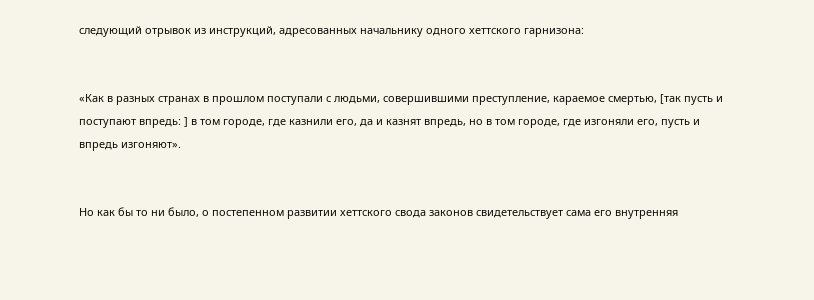следующий отрывок из инструкций, адресованных начальнику одного хеттского гарнизона:


«Как в разных странах в прошлом поступали с людьми, совершившими преступление, караемое смертью, [так пусть и поступают впредь: ] в том городе, где казнили его, да и казнят впредь, но в том городе, где изгоняли его, пусть и впредь изгоняют».


Но как бы то ни было, о постепенном развитии хеттского свода законов свидетельствует сама его внутренняя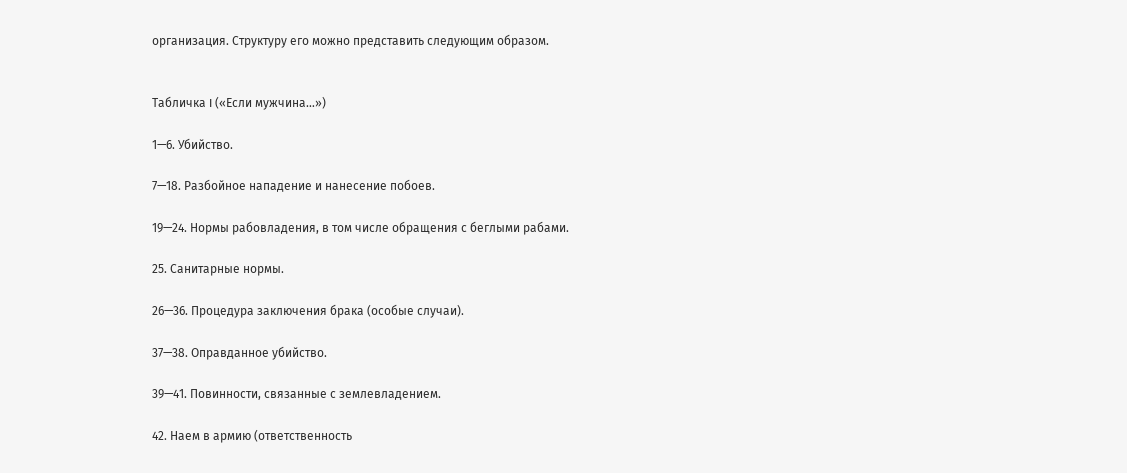организация. Структуру его можно представить следующим образом.


Табличка I («Если мужчина…»)

1—6. Убийство.

7—18. Разбойное нападение и нанесение побоев.

19—24. Нормы рабовладения, в том числе обращения с беглыми рабами.

25. Санитарные нормы.

26—36. Процедура заключения брака (особые случаи).

37—38. Оправданное убийство.

39—41. Повинности, связанные с землевладением.

42. Наем в армию (ответственность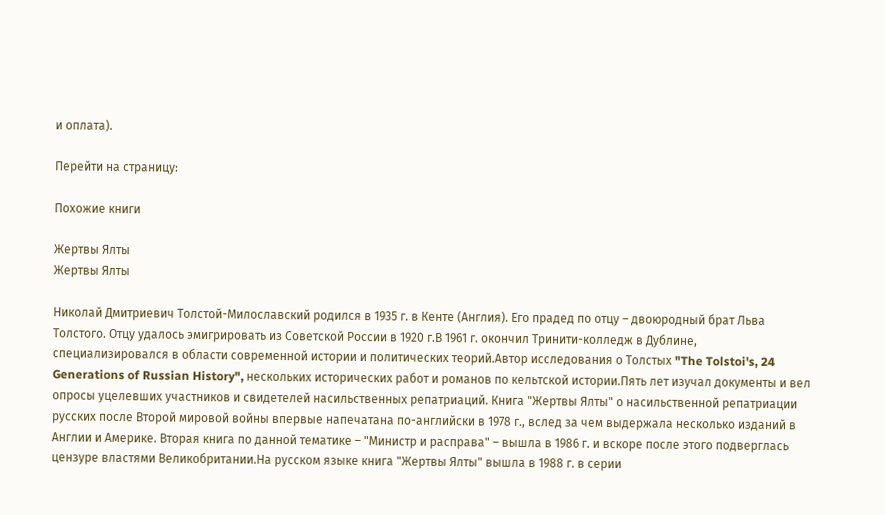и оплата).

Перейти на страницу:

Похожие книги

Жертвы Ялты
Жертвы Ялты

Николай Дмитриевич Толстой-Милославский родился в 1935 г. в Кенте (Англия). Его прадед по отцу – двоюродный брат Льва Толстого. Отцу удалось эмигрировать из Советской России в 1920 г.В 1961 г. окончил Тринити-колледж в Дублине, специализировался в области современной истории и политических теорий.Автор исследования о Толстых "The Tolstoi's, 24 Generations of Russian History", нескольких исторических работ и романов по кельтской истории.Пять лет изучал документы и вел опросы уцелевших участников и свидетелей насильственных репатриаций. Книга "Жертвы Ялты" о насильственной репатриации русских после Второй мировой войны впервые напечатана по-английски в 1978 г., вслед за чем выдержала несколько изданий в Англии и Америке. Вторая книга по данной тематике – "Министр и расправа" – вышла в 1986 г. и вскоре после этого подверглась цензуре властями Великобритании.На русском языке книга "Жертвы Ялты" вышла в 1988 г. в серии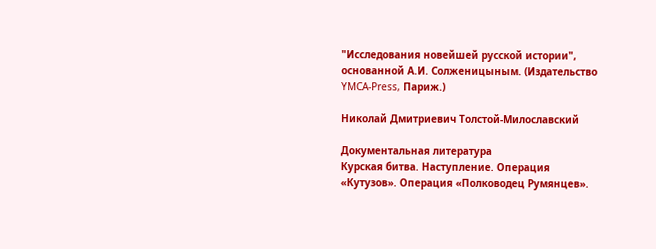"Исследования новейшей русской истории", основанной А.И. Солженицыным. (Издательство YMCA-Press, Париж.)

Николай Дмитриевич Толстой-Милославский

Документальная литература
Курская битва. Наступление. Операция «Кутузов». Операция «Полководец Румянцев».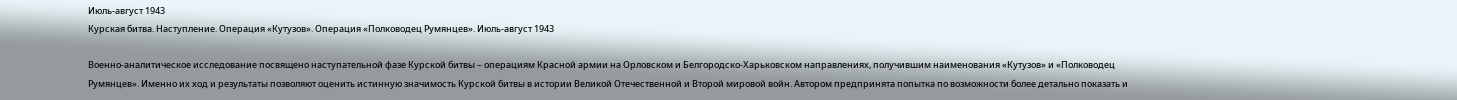Июль-август 1943
Курская битва. Наступление. Операция «Кутузов». Операция «Полководец Румянцев». Июль-август 1943

Военно-аналитическое исследование посвящено наступательной фазе Курской битвы – операциям Красной армии на Орловском и Белгородско-Харьковском направлениях, получившим наименования «Кутузов» и «Полководец Румянцев». Именно их ход и результаты позволяют оценить истинную значимость Курской битвы в истории Великой Отечественной и Второй мировой войн. Автором предпринята попытка по возможности более детально показать и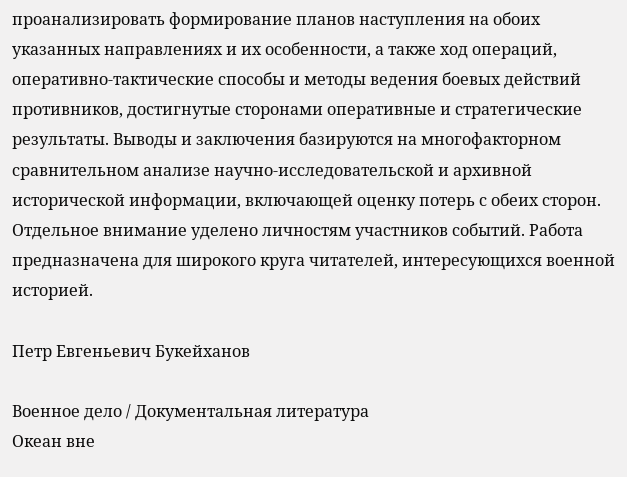проанализировать формирование планов наступления на обоих указанных направлениях и их особенности, а также ход операций, оперативно-тактические способы и методы ведения боевых действий противников, достигнутые сторонами оперативные и стратегические результаты. Выводы и заключения базируются на многофакторном сравнительном анализе научно-исследовательской и архивной исторической информации, включающей оценку потерь с обеих сторон. Отдельное внимание уделено личностям участников событий. Работа предназначена для широкого круга читателей, интересующихся военной историей.

Петр Евгеньевич Букейханов

Военное дело / Документальная литература
Океан вне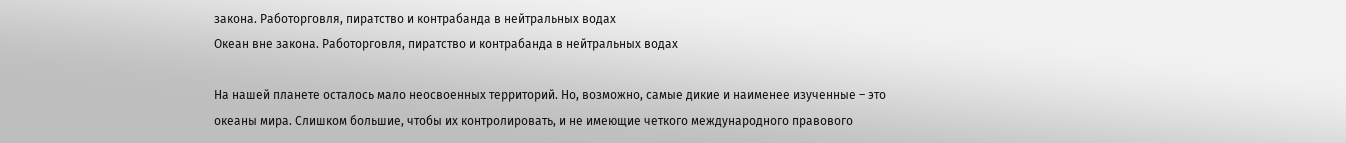закона. Работорговля, пиратство и контрабанда в нейтральных водах
Океан вне закона. Работорговля, пиратство и контрабанда в нейтральных водах

На нашей планете осталось мало неосвоенных территорий. Но, возможно, самые дикие и наименее изученные – это океаны мира. Слишком большие, чтобы их контролировать, и не имеющие четкого международного правового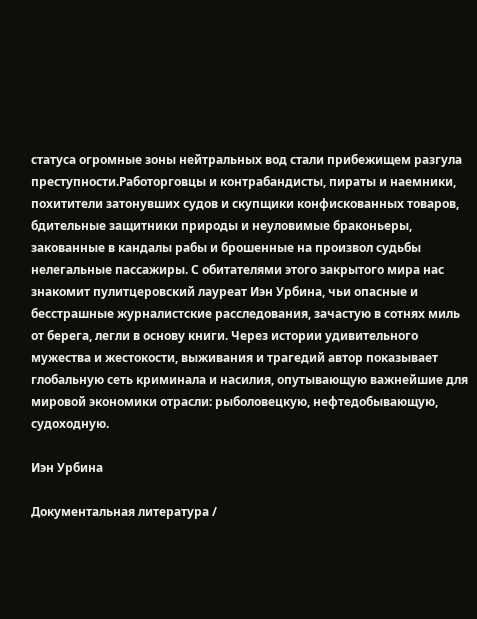статуса огромные зоны нейтральных вод стали прибежищем разгула преступности.Работорговцы и контрабандисты, пираты и наемники, похитители затонувших судов и скупщики конфискованных товаров, бдительные защитники природы и неуловимые браконьеры, закованные в кандалы рабы и брошенные на произвол судьбы нелегальные пассажиры. С обитателями этого закрытого мира нас знакомит пулитцеровский лауреат Иэн Урбина, чьи опасные и бесстрашные журналистские расследования, зачастую в сотнях миль от берега, легли в основу книги. Через истории удивительного мужества и жестокости, выживания и трагедий автор показывает глобальную сеть криминала и насилия, опутывающую важнейшие для мировой экономики отрасли: рыболовецкую, нефтедобывающую, судоходную.

Иэн Урбина

Документальная литература /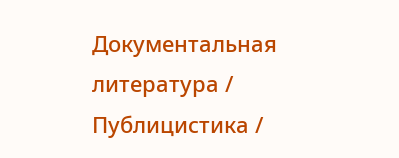Документальная литература / Публицистика /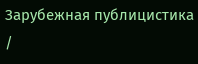Зарубежная публицистика /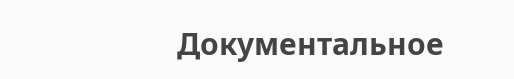Документальное